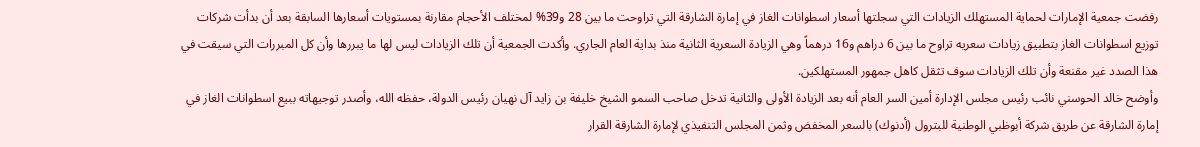رفضت جمعية الإمارات لحماية المستهلك الزيادات التي سجلتها أسعار اسطوانات الغاز في إمارة الشارقة التي تراوحت ما بين 28 و39% لمختلف الأحجام مقارنة بمستويات أسعارها السابقة بعد أن بدأت شركات توزيع اسطوانات الغاز بتطبيق زيادات سعريه تراوح ما بين 6 دراهم و16 درهماً وهي الزيادة السعرية الثانية منذ بداية العام الجاري. وأكدت الجمعية أن تلك الزيادات ليس لها ما يبررها وأن كل المبررات التي سيقت في هذا الصدد غير مقنعة وأن تلك الزيادات سوف تثقل كاهل جمهور المستهلكين.
وأوضح خالد الحوسني نائب رئيس مجلس الإدارة أمين السر العام أنه بعد الزيادة الأولى والثانية تدخل صاحب السمو الشيخ خليفة بن زايد آل نهيان رئيس الدولة، حفظه الله، وأصدر توجيهاته ببيع اسطوانات الغاز في إمارة الشارقة عن طريق شركة أبوظبي الوطنية للبترول (أدنوك) بالسعر المخفض وثمن المجلس التنفيذي لإمارة الشارقة القرار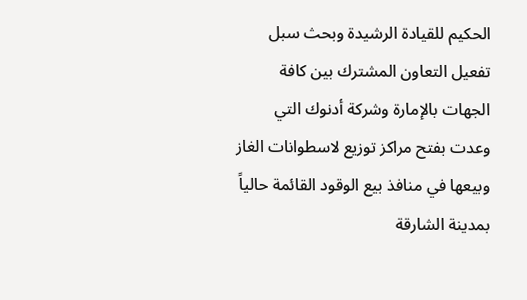الحكيم للقيادة الرشيدة وبحث سبل تفعيل التعاون المشترك بين كافة الجهات بالإمارة وشركة أدنوك التي وعدت بفتح مراكز توزيع لاسطوانات الغاز وبيعها في منافذ بيع الوقود القائمة حالياً بمدينة الشارقة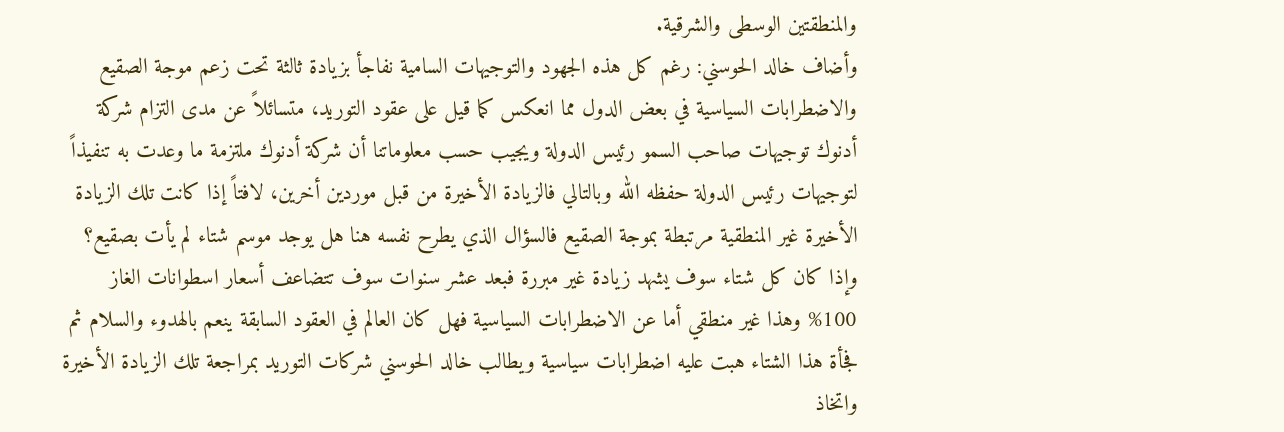والمنطقتين الوسطى والشرقية.
وأضاف خالد الحوسني: رغم كل هذه الجهود والتوجيهات السامية نفاجأ بزيادة ثالثة تحت زعم موجة الصقيع والاضطرابات السياسية في بعض الدول مما انعكس كما قيل على عقود التوريد، متسائلاً عن مدى التزام شركة أدنوك توجيهات صاحب السمو رئيس الدولة ويجيب حسب معلوماتنا أن شركة أدنوك ملتزمة ما وعدت به تنفيذاً لتوجيهات رئيس الدولة حفظه الله وبالتالي فالزيادة الأخيرة من قبل موردين أخرين، لافتاً إذا كانت تلك الزيادة الأخيرة غير المنطقية مرتبطة بموجة الصقيع فالسؤال الذي يطرح نفسه هنا هل يوجد موسم شتاء لم يأت بصقيع؟
وإذا كان كل شتاء سوف يشهد زيادة غير مبررة فبعد عشر سنوات سوف تتضاعف أسعار اسطوانات الغاز 100% وهذا غير منطقي أما عن الاضطرابات السياسية فهل كان العالم في العقود السابقة ينعم بالهدوء والسلام ثم فجأة هذا الشتاء هبت عليه اضطرابات سياسية ويطالب خالد الحوسني شركات التوريد بمراجعة تلك الزيادة الأخيرة واتخاذ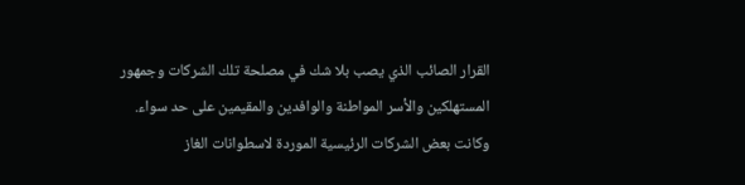القرار الصائب الذي يصب بلا شك في مصلحة تلك الشركات وجمهور المستهلكين والأسر المواطنة والوافدين والمقيمين على حد سواء.
وكانت بعض الشركات الرئيسية الموردة لاسطوانات الغاز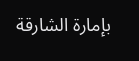بإمارة الشارقة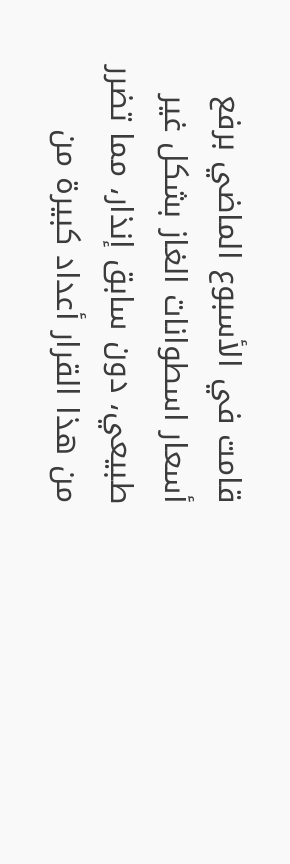قامت في الأسبوع الماضي برفع أسعار اسطوانات الغاز بشكل غير طبيعي، دون سابق إنذار، مما تضرر من هذا القرار أعداد كبيرة من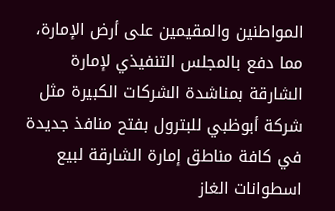المواطنين والمقيمين على أرض الإمارة، مما دفع بالمجلس التنفيذي لإمارة الشارقة بمناشدة الشركات الكبيرة مثل شركة أبوظبي للبترول بفتح منافذ جديدة في كافة مناطق إمارة الشارقة لبيع اسطوانات الغاز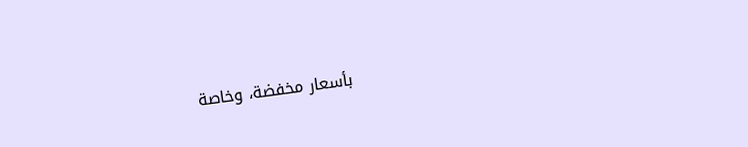بأسعار مخفضة، وخاصة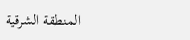المنطقة الشرقية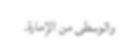والوسطى من الإمارة.